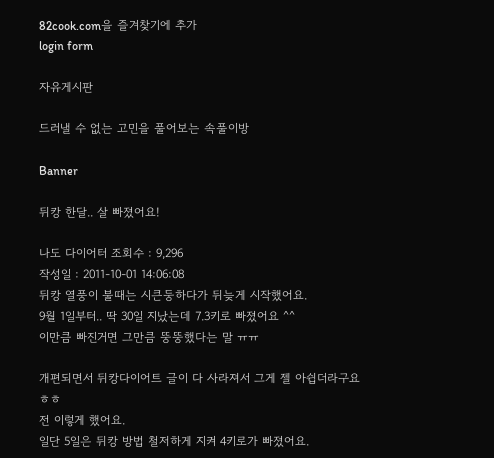82cook.com을 즐겨찾기에 추가
login form

자유게시판

드러낼 수 없는 고민을 풀어보는 속풀이방

Banner

뒤캉 한달.. 살 빠졌어요!

나도 다이어터 조회수 : 9,296
작성일 : 2011-10-01 14:06:08
뒤캉 열풍이 불때는 시큰둥하다가 뒤늦게 시작했어요.
9월 1일부터.. 딱 30일 지났는데 7.3키로 빠졌어요 ^^
이만큼 빠진거면 그만큼 뚱뚱했다는 말 ㅠㅠ

개편되면서 뒤캉다이어트 글이 다 사라져서 그게 젤 아쉽더라구요 ㅎㅎ
전 이렇게 했어요.
일단 5일은 뒤캉 방법 철저하게 지켜 4키로가 빠졌어요.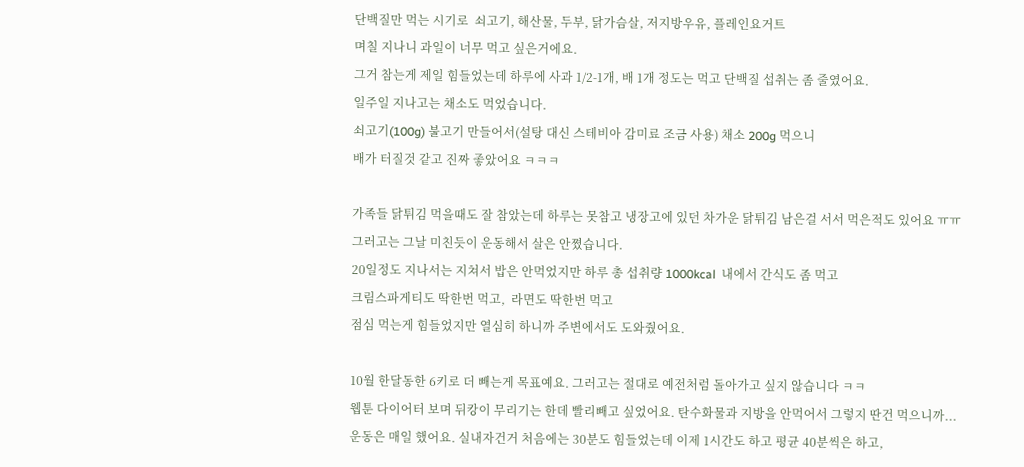단백질만 먹는 시기로  쇠고기, 해산물, 두부, 닭가슴살, 저지방우유, 플레인요거트
며칠 지나니 과일이 너무 먹고 싶은거에요.
그거 참는게 제일 힘들었는데 하루에 사과 1/2-1개, 배 1개 정도는 먹고 단백질 섭취는 좀 줄였어요.
일주일 지나고는 채소도 먹었습니다.
쇠고기(100g) 불고기 만들어서(설탕 대신 스테비아 감미료 조금 사용) 채소 200g 먹으니
배가 터질것 같고 진짜 좋았어요 ㅋㅋㅋ

가족들 닭튀김 먹을때도 잘 참았는데 하루는 못참고 냉장고에 있던 차가운 닭튀김 남은걸 서서 먹은적도 있어요 ㅠㅠ
그러고는 그날 미친듯이 운동해서 살은 안쪘습니다.
20일정도 지나서는 지쳐서 밥은 안먹었지만 하루 총 섭취량 1000kcal  내에서 간식도 좀 먹고
크림스파게티도 딱한번 먹고,  라면도 딱한번 먹고
점심 먹는게 힘들었지만 열심히 하니까 주변에서도 도와줬어요.

10월 한달동한 6키로 더 빼는게 목표예요. 그러고는 절대로 예전처럼 돌아가고 싶지 않습니다 ㅋㅋ
웹툰 다이어터 보며 뒤캉이 무리기는 한데 빨리빼고 싶었어요. 탄수화물과 지방을 안먹어서 그렇지 딴건 먹으니까...
운동은 매일 했어요. 실내자건거 처음에는 30분도 힘들었는데 이제 1시간도 하고 평균 40분씩은 하고,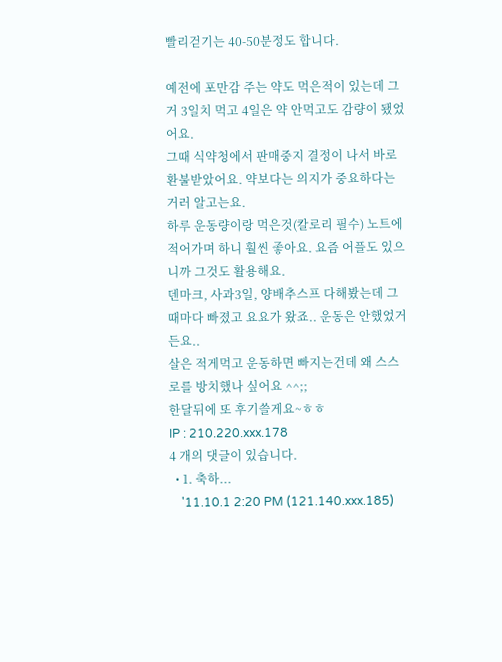빨리걷기는 40-50분정도 합니다.

예전에 포만감 주는 약도 먹은적이 있는데 그거 3일치 먹고 4일은 약 안먹고도 감량이 됐었어요.
그때 식약청에서 판매중지 결정이 나서 바로 환불받았어요. 약보다는 의지가 중요하다는거러 알고는요.
하루 운동량이랑 먹은것(칼로리 필수) 노트에 적어가며 하니 훨씬 좋아요. 요즘 어플도 있으니까 그것도 활용해요.
덴마크, 사과3일, 양배추스프 다해봤는데 그때마다 빠졌고 요요가 왔죠.. 운동은 안했었거든요..
살은 적게먹고 운동하면 빠지는건데 왜 스스로를 방치했나 싶어요 ^^;;
한달뒤에 또 후기쓸게요~ㅎㅎ
IP : 210.220.xxx.178
4 개의 댓글이 있습니다.
  • 1. 축하...
    '11.10.1 2:20 PM (121.140.xxx.185)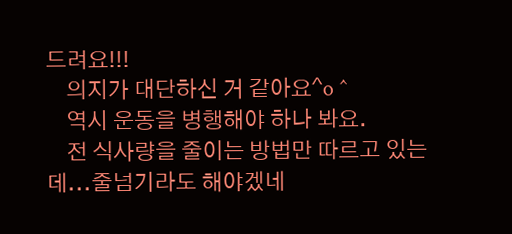드려요!!!
    의지가 대단하신 거 같아요^o ^
    역시 운동을 병행해야 하나 봐요.
    전 식사량을 줄이는 방법만 따르고 있는데...줄넘기라도 해야겠네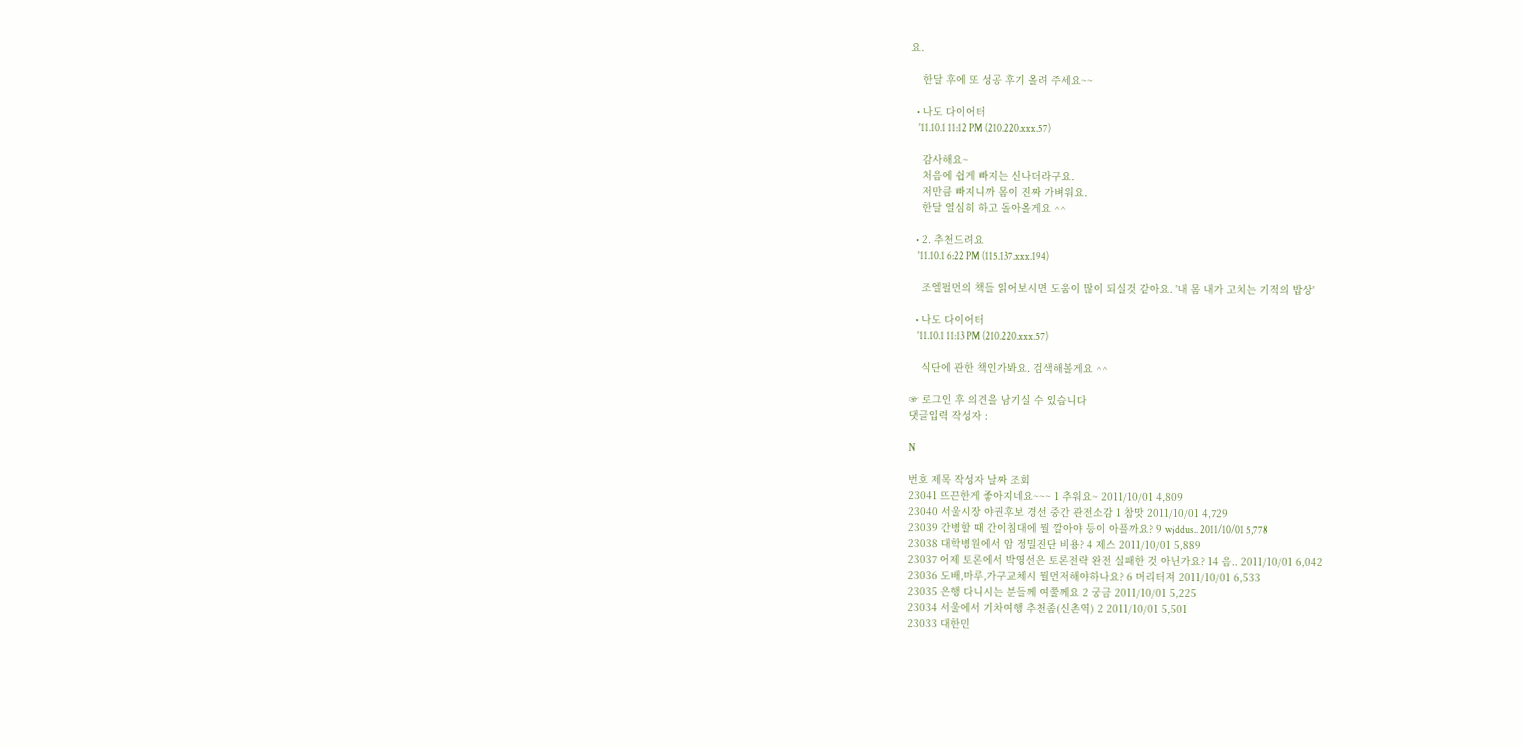요.

    한달 후에 또 성공 후기 올려 주세요~~

  • 나도 다이어터
    '11.10.1 11:12 PM (210.220.xxx.57)

    감사해요~
    처음에 쉽게 빠지는 신나더라구요.
    저만큼 빠지니까 몸이 진짜 가벼워요.
    한달 열심히 하고 돌아올게요 ^^

  • 2. 추천드려요
    '11.10.1 6:22 PM (115.137.xxx.194)

    조엘펄먼의 책들 읽어보시면 도움이 많이 되실것 같아요. '내 몸 내가 고치는 기적의 밥상'

  • 나도 다이어터
    '11.10.1 11:13 PM (210.220.xxx.57)

    식단에 관한 책인가봐요. 검색해볼게요 ^^

☞ 로그인 후 의견을 남기실 수 있습니다
댓글입력 작성자 :

N

번호 제목 작성자 날짜 조회
23041 뜨끈한게 좋아지네요~~~ 1 추워요~ 2011/10/01 4,809
23040 서울시장 야권후보 경선 중간 관전소감 1 참맛 2011/10/01 4,729
23039 간병할 때 간이침대에 뭘 깔아야 등이 아플까요? 9 wjddus.. 2011/10/01 5,778
23038 대학병원에서 암 정밀진단 비용? 4 제스 2011/10/01 5,889
23037 어제 토론에서 박영선은 토론전략 완전 실패한 것 아닌가요? 14 음.. 2011/10/01 6,042
23036 도배,마루,가구교체시 뭘먼저해야하나요? 6 머리터져 2011/10/01 6,533
23035 은행 다니시는 분들께 여쭐께요 2 궁금 2011/10/01 5,225
23034 서울에서 기차여행 추천좀(신촌역) 2 2011/10/01 5,501
23033 대한민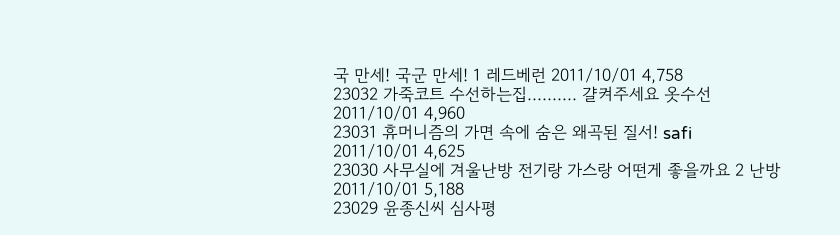국 만세! 국군 만세! 1 레드베런 2011/10/01 4,758
23032 가죽코트 수선하는집.......... 걀켜주세요 옷수선 2011/10/01 4,960
23031 휴머니즘의 가면 속에 숨은 왜곡된 질서! safi 2011/10/01 4,625
23030 사무실에 겨울난방 전기랑 가스랑 어떤게 좋을까요 2 난방 2011/10/01 5,188
23029 윤종신씨 심사평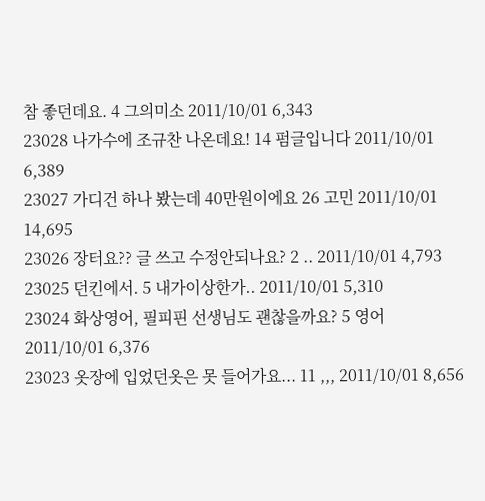참 좋던데요. 4 그의미소 2011/10/01 6,343
23028 나가수에 조규찬 나온데요! 14 펌글입니다 2011/10/01 6,389
23027 가디건 하나 봤는데 40만원이에요 26 고민 2011/10/01 14,695
23026 장터요?? 글 쓰고 수정안되나요? 2 .. 2011/10/01 4,793
23025 던킨에서. 5 내가이상한가.. 2011/10/01 5,310
23024 화상영어, 필피핀 선생님도 괜찮을까요? 5 영어 2011/10/01 6,376
23023 옷장에 입었던옷은 못 들어가요... 11 ,,, 2011/10/01 8,656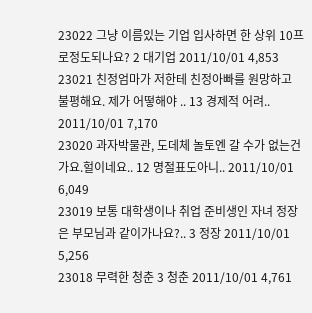23022 그냥 이름있는 기업 입사하면 한 상위 10프로정도되나요? 2 대기업 2011/10/01 4,853
23021 친정엄마가 저한테 친정아빠를 원망하고 불평해요. 제가 어떻해야 .. 13 경제적 어려.. 2011/10/01 7,170
23020 과자박물관, 도데체 놀토엔 갈 수가 없는건가요.헐이네요.. 12 명절표도아니.. 2011/10/01 6,049
23019 보통 대학생이나 취업 준비생인 자녀 정장은 부모님과 같이가나요?.. 3 정장 2011/10/01 5,256
23018 무력한 청춘 3 청춘 2011/10/01 4,761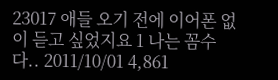23017 애들 오기 전에 이어폰 없이 듣고 싶었지요 1 나는 꼼수다.. 2011/10/01 4,861